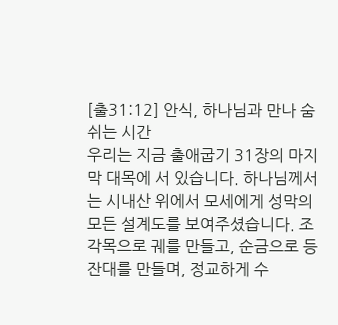[출31:12] 안식, 하나님과 만나 숨쉬는 시간
우리는 지금 출애굽기 31장의 마지막 대목에 서 있습니다. 하나님께서는 시내산 위에서 모세에게 성막의 모든 설계도를 보여주셨습니다. 조각목으로 궤를 만들고, 순금으로 등잔대를 만들며, 정교하게 수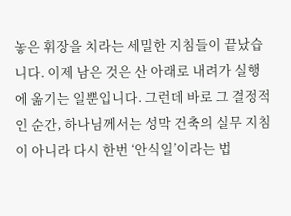놓은 휘장을 치라는 세밀한 지침들이 끝났습니다. 이제 남은 것은 산 아래로 내려가 실행에 옮기는 일뿐입니다. 그런데 바로 그 결정적인 순간, 하나님께서는 성막 건축의 실무 지침이 아니라 다시 한번 ‘안식일’이라는 법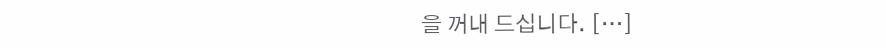을 꺼내 드십니다. […]